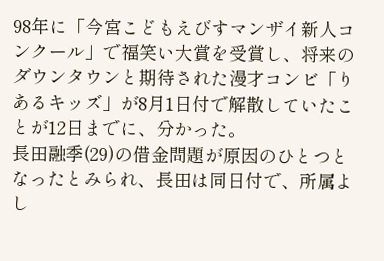98年に「今宮こどもえびすマンザイ新人コンクール」で福笑い大賞を受賞し、将来のダウンタウンと期待された漫才コンビ「りあるキッズ」が8月1日付で解散していたことが12日までに、分かった。
長田融季(29)の借金問題が原因のひとつとなったとみられ、長田は同日付で、所属よし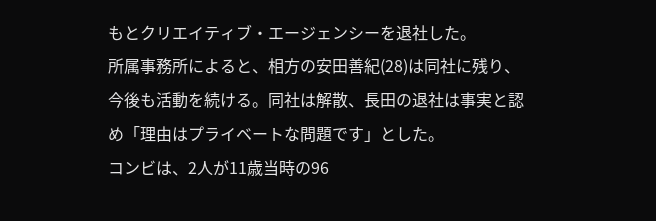もとクリエイティブ・エージェンシーを退社した。
所属事務所によると、相方の安田善紀(28)は同社に残り、今後も活動を続ける。同社は解散、長田の退社は事実と認め「理由はプライベートな問題です」とした。
コンビは、2人が11歳当時の96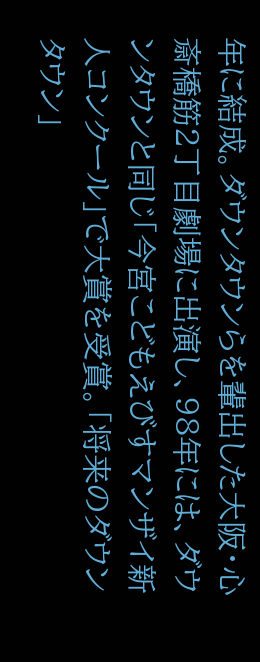年に結成。ダウンタウンらを輩出した大阪・心斎橋筋2丁目劇場に出演し、98年には、ダウンタウンと同じ「今宮こどもえびすマンザイ新人コンクール」で大賞を受賞。「将来のダウンタウン」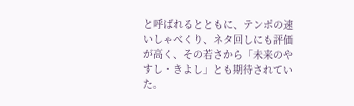と呼ばれるとともに、テンポの速いしゃべくり、ネタ回しにも評価が高く、その若さから「未来のやすし・きよし」とも期待されていた。